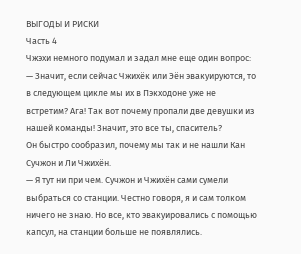ВЫГОДЫ И РИСКИ
Часть 4
Чжэхи немного подумал и задал мне еще один вопрос:
— Значит, если сейчас Чжихёк или Эён эвакуируются, то в следующем цикле мы их в Пэкходоне уже не встретим? Ага! Так вот почему пропали две девушки из нашей команды! Значит, это все ты, спаситель?
Он быстро сообразил, почему мы так и не нашли Кан Сучжон и Ли Чжихён.
— Я тут ни при чем. Сучжон и Чжихён сами сумели выбраться со станции. Честно говоря, я и сам толком ничего не знаю. Но все, кто эвакуировались с помощью капсул, на станции больше не появлялись.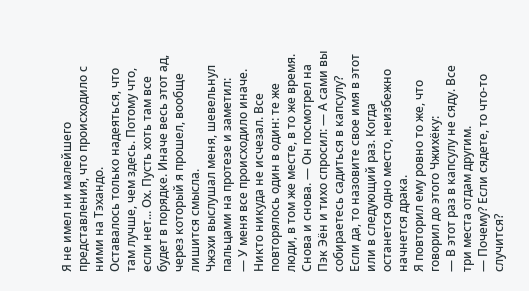Я не имел ни малейшего представления, что происходило с ними на Тэхандо.
Оставалось только надеяться, что там лучше, чем здесь. Потому что, если нет... Ох. Пусть хоть там все будет в порядке. Иначе весь этот ад, через который я прошел, вообще лишится смысла.
Чжэхи выслушал меня, шевельнул пальцами на протезе и заметил:
— У меня все происходило иначе. Никто никуда не исчезал. Все повторялось один в один: те же люди, в том же месте, в то же время. Снова и снова. — Он посмотрел на Пэк Эён и тихо спросил: — А сами вы собираетесь садиться в капсулу? Если да, то назовите свое имя в этот или в следующий раз. Когда останется одно место, неизбежно начнется драка.
Я повторил ему ровно то же, что говорил до этого Чжихёку:
— В этот раз в капсулу не сяду. Все три места отдам другим.
— Почему? Если сядете, то что-то случится?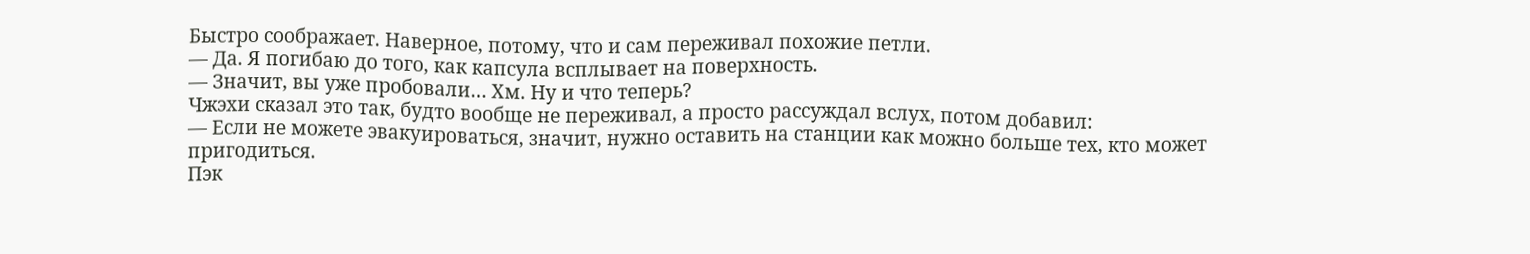Быстро соображает. Наверное, потому, что и сам переживал похожие петли.
— Да. Я погибаю до того, как капсула всплывает на поверхность.
— Значит, вы уже пробовали… Хм. Ну и что теперь?
Чжэхи сказал это так, будто вообще не переживал, а просто рассуждал вслух, потом добавил:
— Если не можете эвакуироваться, значит, нужно оставить на станции как можно больше тех, кто может пригодиться.
Пэк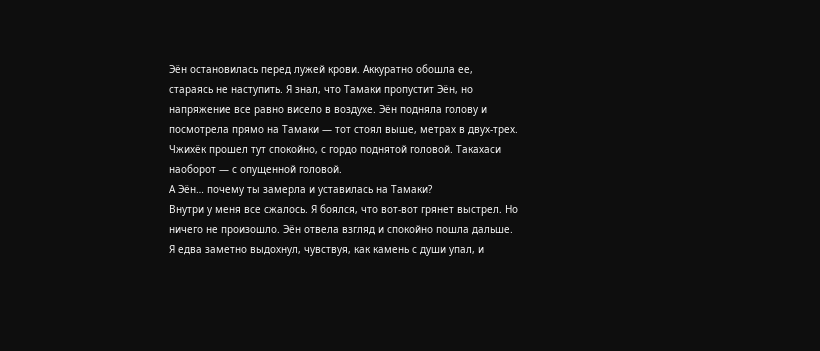Эён остановилась перед лужей крови. Аккуратно обошла ее, стараясь не наступить. Я знал, что Тамаки пропустит Эён, но напряжение все равно висело в воздухе. Эён подняла голову и посмотрела прямо на Тамаки — тот стоял выше, метрах в двух-трех.
Чжихёк прошел тут спокойно, с гордо поднятой головой. Такахаси наоборот — с опущенной головой.
А Эён… почему ты замерла и уставилась на Тамаки?
Внутри у меня все сжалось. Я боялся, что вот-вот грянет выстрел. Но ничего не произошло. Эён отвела взгляд и спокойно пошла дальше.
Я едва заметно выдохнул, чувствуя, как камень с души упал, и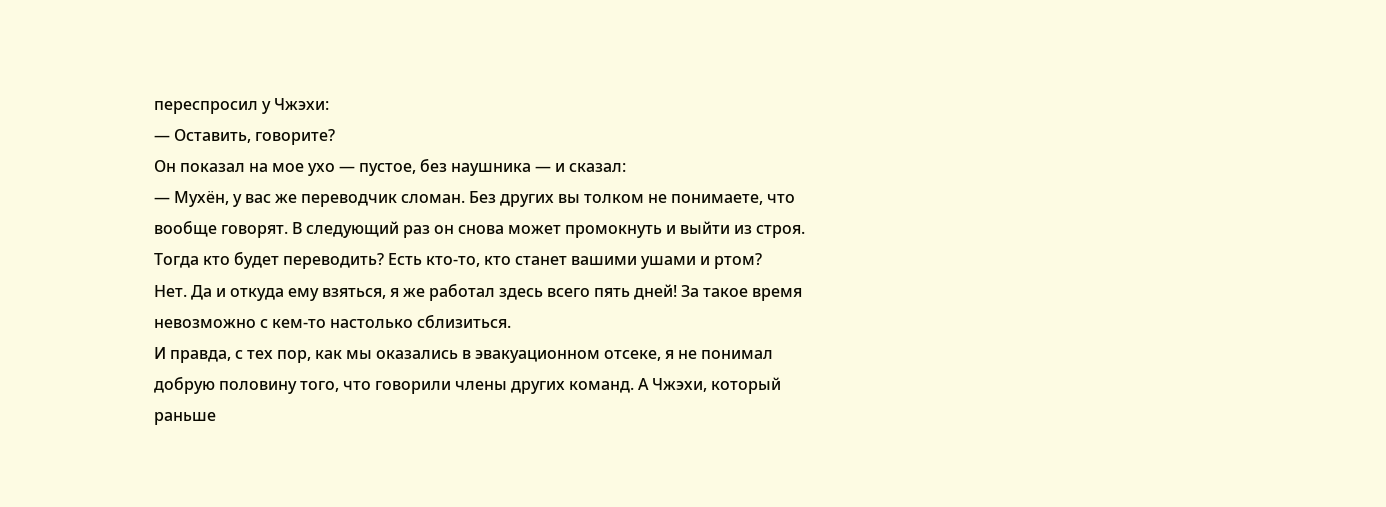переспросил у Чжэхи:
— Оставить, говорите?
Он показал на мое ухо — пустое, без наушника — и сказал:
— Мухён, у вас же переводчик сломан. Без других вы толком не понимаете, что вообще говорят. В следующий раз он снова может промокнуть и выйти из строя. Тогда кто будет переводить? Есть кто-то, кто станет вашими ушами и ртом?
Нет. Да и откуда ему взяться, я же работал здесь всего пять дней! За такое время невозможно с кем-то настолько сблизиться.
И правда, с тех пор, как мы оказались в эвакуационном отсеке, я не понимал добрую половину того, что говорили члены других команд. А Чжэхи, который раньше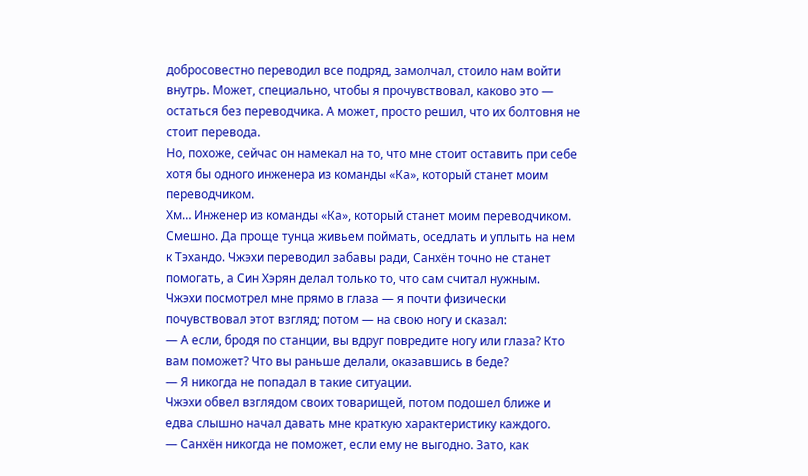добросовестно переводил все подряд, замолчал, стоило нам войти внутрь. Может, специально, чтобы я прочувствовал, каково это — остаться без переводчика. А может, просто решил, что их болтовня не стоит перевода.
Но, похоже, сейчас он намекал на то, что мне стоит оставить при себе хотя бы одного инженера из команды «Ка», который станет моим переводчиком.
Хм… Инженер из команды «Ка», который станет моим переводчиком. Смешно. Да проще тунца живьем поймать, оседлать и уплыть на нем к Тэхандо. Чжэхи переводил забавы ради, Санхён точно не станет помогать, а Син Хэрян делал только то, что сам считал нужным.
Чжэхи посмотрел мне прямо в глаза — я почти физически почувствовал этот взгляд; потом — на свою ногу и сказал:
— А если, бродя по станции, вы вдруг повредите ногу или глаза? Кто вам поможет? Что вы раньше делали, оказавшись в беде?
— Я никогда не попадал в такие ситуации.
Чжэхи обвел взглядом своих товарищей, потом подошел ближе и едва слышно начал давать мне краткую характеристику каждого.
— Санхён никогда не поможет, если ему не выгодно. Зато, как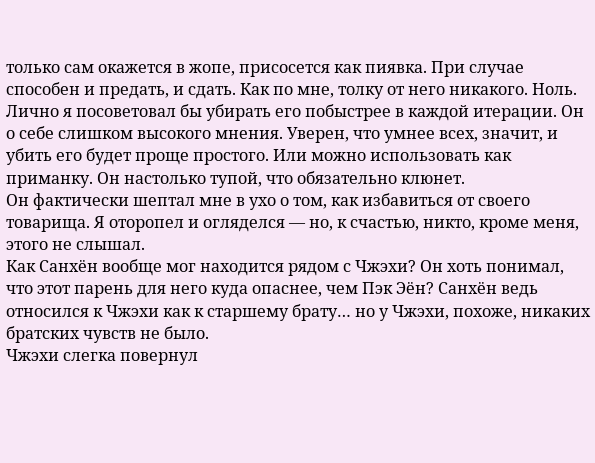только сам окажется в жопе, присосется как пиявка. При случае способен и предать, и сдать. Как по мне, толку от него никакого. Ноль. Лично я посоветовал бы убирать его побыстрее в каждой итерации. Он о себе слишком высокого мнения. Уверен, что умнее всех, значит, и убить его будет проще простого. Или можно использовать как приманку. Он настолько тупой, что обязательно клюнет.
Он фактически шептал мне в ухо о том, как избавиться от своего товарища. Я оторопел и огляделся — но, к счастью, никто, кроме меня, этого не слышал.
Как Санхён вообще мог находится рядом с Чжэхи? Он хоть понимал, что этот парень для него куда опаснее, чем Пэк Эён? Санхён ведь относился к Чжэхи как к старшему брату… но у Чжэхи, похоже, никаких братских чувств не было.
Чжэхи слегка повернул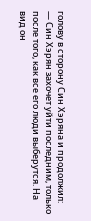голову в сторону Син Хэряна и продолжил:
— Син Хэрян захочет уйти последним, только после того, как все его люди выберутся. На вид он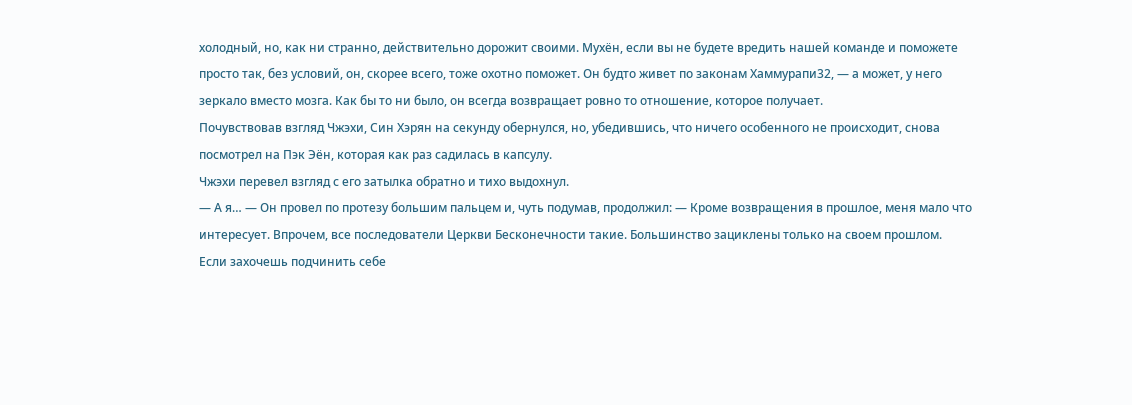холодный, но, как ни странно, действительно дорожит своими. Мухён, если вы не будете вредить нашей команде и поможете просто так, без условий, он, скорее всего, тоже охотно поможет. Он будто живет по законам Хаммурапи32, — а может, у него зеркало вместо мозга. Как бы то ни было, он всегда возвращает ровно то отношение, которое получает.
Почувствовав взгляд Чжэхи, Син Хэрян на секунду обернулся, но, убедившись, что ничего особенного не происходит, снова посмотрел на Пэк Эён, которая как раз садилась в капсулу.
Чжэхи перевел взгляд с его затылка обратно и тихо выдохнул.
— А я… — Он провел по протезу большим пальцем и, чуть подумав, продолжил: — Кроме возвращения в прошлое, меня мало что интересует. Впрочем, все последователи Церкви Бесконечности такие. Большинство зациклены только на своем прошлом. Если захочешь подчинить себе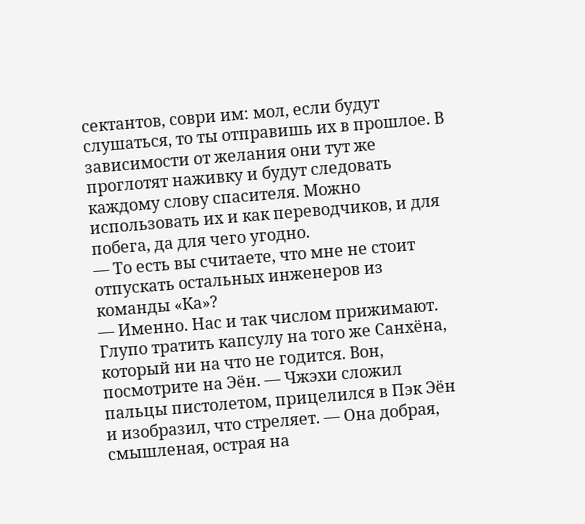сектантов, соври им: мол, если будут слушаться, то ты отправишь их в прошлое. В зависимости от желания они тут же проглотят наживку и будут следовать каждому слову спасителя. Можно использовать их и как переводчиков, и для побега, да для чего угодно.
— То есть вы считаете, что мне не стоит отпускать остальных инженеров из команды «Ка»?
— Именно. Нас и так числом прижимают. Глупо тратить капсулу на того же Санхёна, который ни на что не годится. Вон, посмотрите на Эён. — Чжэхи сложил пальцы пистолетом, прицелился в Пэк Эён и изобразил, что стреляет. — Она добрая, смышленая, острая на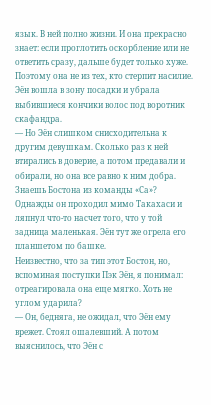язык. В ней полно жизни. И она прекрасно знает: если проглотить оскорбление или не ответить сразу, дальше будет только хуже. Поэтому она не из тех, кто стерпит насилие.
Эён вошла в зону посадки и убрала выбившиеся кончики волос под воротник скафандра.
— Но Эён слишком снисходительна к другим девушкам. Сколько раз к ней втирались в доверие, а потом предавали и обирали, но она все равно к ним добра. Знаешь Бостона из команды «Са»? Однажды он проходил мимо Такахаси и ляпнул что-то насчет того, что у той задница маленькая. Эён тут же огрела его планшетом по башке.
Неизвестно, что за тип этот Бостон, но, вспоминая поступки Пэк Эён, я понимал: отреагировала она еще мягко. Хоть не углом ударила?
— Он, бедняга, не ожидал, что Эён ему врежет. Стоял ошалевший. А потом выяснилось, что Эён с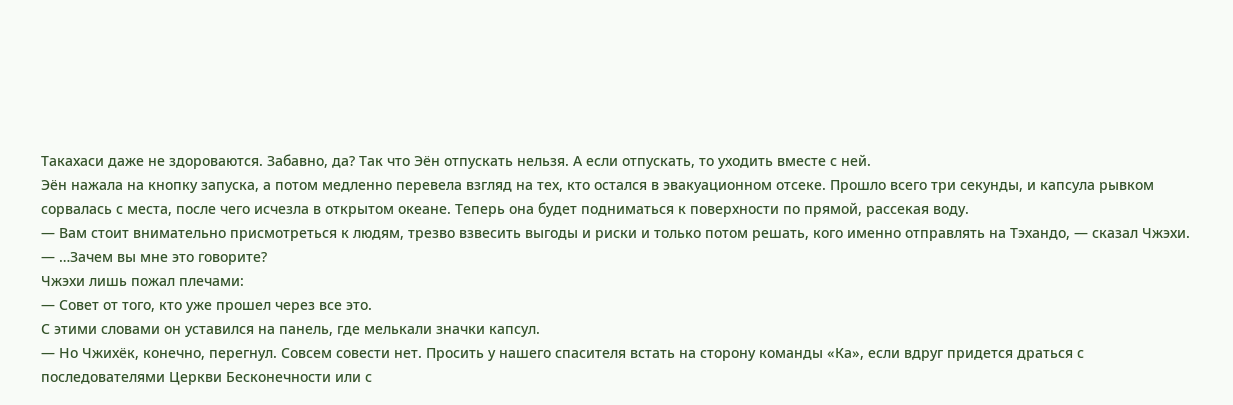Такахаси даже не здороваются. Забавно, да? Так что Эён отпускать нельзя. А если отпускать, то уходить вместе с ней.
Эён нажала на кнопку запуска, а потом медленно перевела взгляд на тех, кто остался в эвакуационном отсеке. Прошло всего три секунды, и капсула рывком сорвалась с места, после чего исчезла в открытом океане. Теперь она будет подниматься к поверхности по прямой, рассекая воду.
— Вам стоит внимательно присмотреться к людям, трезво взвесить выгоды и риски и только потом решать, кого именно отправлять на Тэхандо, — сказал Чжэхи.
— …Зачем вы мне это говорите?
Чжэхи лишь пожал плечами:
— Совет от того, кто уже прошел через все это.
С этими словами он уставился на панель, где мелькали значки капсул.
— Но Чжихёк, конечно, перегнул. Совсем совести нет. Просить у нашего спасителя встать на сторону команды «Ка», если вдруг придется драться с последователями Церкви Бесконечности или с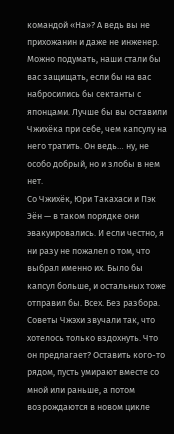командой «На»? А ведь вы не прихожанин и даже не инженер. Можно подумать, наши стали бы вас защищать, если бы на вас набросились бы сектанты с японцами. Лучше бы вы оставили Чжихёка при себе, чем капсулу на него тратить. Он ведь… ну, не особо добрый, но и злобы в нем нет.
Со Чжихёк, Юри Такахаси и Пэк Эён — в таком порядке они эвакуировались. И если честно, я ни разу не пожалел о том, что выбрал именно их. Было бы капсул больше, и остальных тоже отправил бы. Всех. Без разбора.
Советы Чжэхи звучали так, что хотелось только вздохнуть. Что он предлагает? Оставить кого-то рядом, пусть умирают вместе со мной или раньше, а потом возрождаются в новом цикле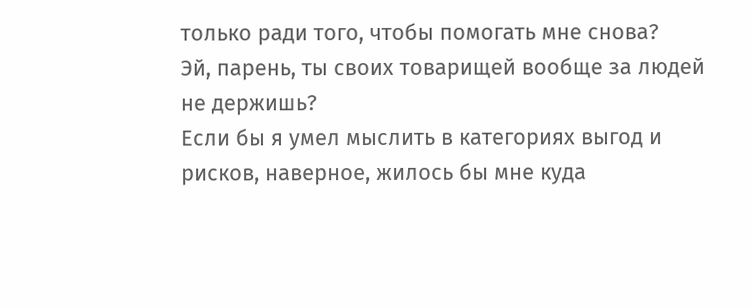только ради того, чтобы помогать мне снова?
Эй, парень, ты своих товарищей вообще за людей не держишь?
Если бы я умел мыслить в категориях выгод и рисков, наверное, жилось бы мне куда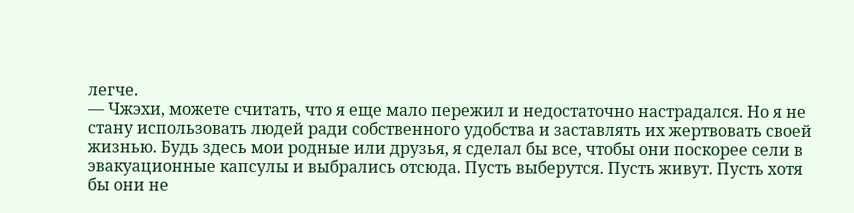легче.
— Чжэхи, можете считать, что я еще мало пережил и недостаточно настрадался. Но я не стану использовать людей ради собственного удобства и заставлять их жертвовать своей жизнью. Будь здесь мои родные или друзья, я сделал бы все, чтобы они поскорее сели в эвакуационные капсулы и выбрались отсюда. Пусть выберутся. Пусть живут. Пусть хотя бы они не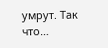умрут. Так что…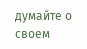думайте о своем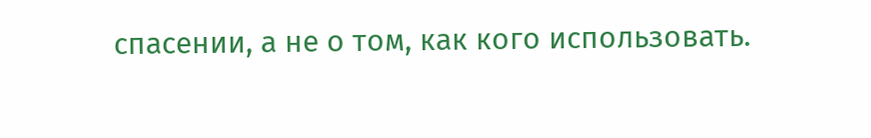спасении, а не о том, как кого использовать.